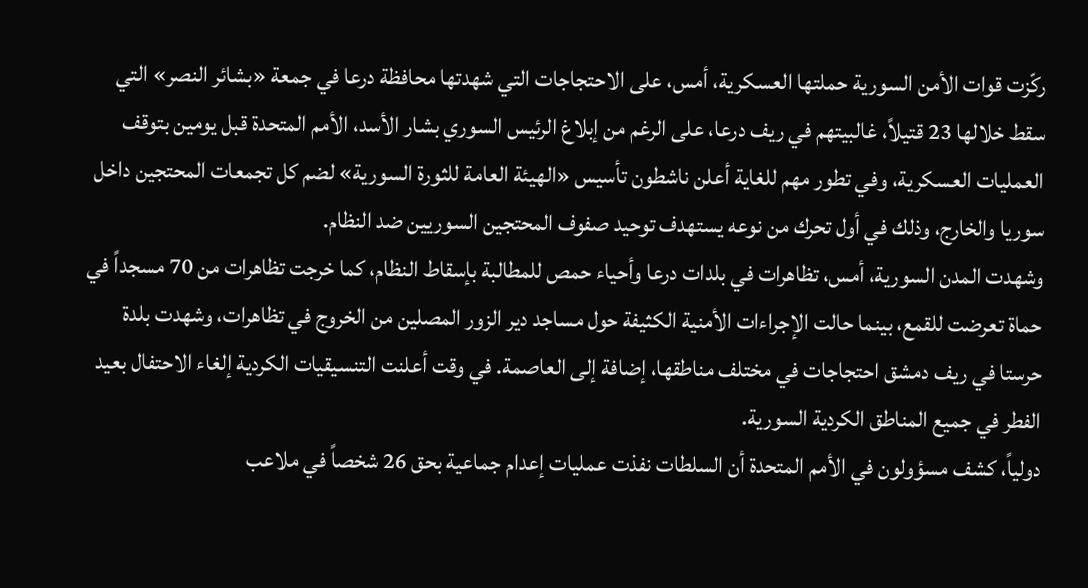ركّزت قوات الأمن السورية حملتها العسكرية، أمس، على الاحتجاجات التي شهدتها محافظة درعا في جمعة «بشائر النصر» التي سقط خلالها 23 قتيلاً، غالبيتهم في ريف درعا، على الرغم من إبلاغ الرئيس السوري بشار الأسد، الأمم المتحدة قبل يومين بتوقف العمليات العسكرية، وفي تطور مهم للغاية أعلن ناشطون تأسيس «الهيئة العامة للثورة السورية» لضم كل تجمعات المحتجين داخل سوريا والخارج، وذلك في أول تحرك من نوعه يستهدف توحيد صفوف المحتجين السوريين ضد النظام.
وشهدت المدن السورية، أمس، تظاهرات في بلدات درعا وأحياء حمص للمطالبة بإسقاط النظام، كما خرجت تظاهرات من 70 مسجداً في حماة تعرضت للقمع، بينما حالت الإجراءات الأمنية الكثيفة حول مساجد دير الزور المصلين من الخروج في تظاهرات، وشهدت بلدة حرستا في ريف دمشق احتجاجات في مختلف مناطقها، إضافة إلى العاصمة. في وقت أعلنت التنسيقيات الكردية إلغاء الاحتفال بعيد الفطر في جميع المناطق الكردية السورية.
دولياً، كشف مسؤولون في الأمم المتحدة أن السلطات نفذت عمليات إعدام جماعية بحق 26 شخصاً في ملاعب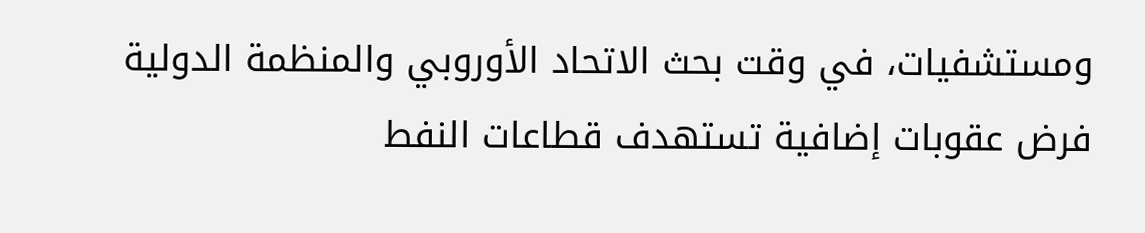ومستشفيات، في وقت بحث الاتحاد الأوروبي والمنظمة الدولية فرض عقوبات إضافية تستهدف قطاعات النفط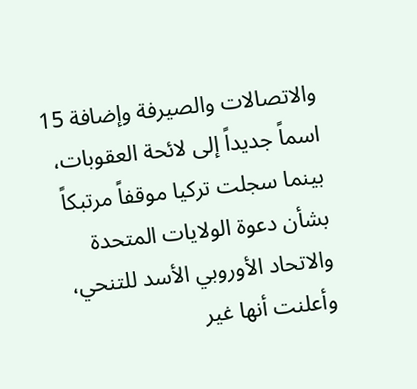والاتصالات والصيرفة وإضافة 15 اسماً جديداً إلى لائحة العقوبات، بينما سجلت تركيا موقفاً مرتبكاً بشأن دعوة الولايات المتحدة والاتحاد الأوروبي الأسد للتنحي، وأعلنت أنها غير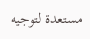مستعدة لتوجيه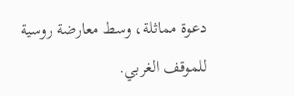دعوة مماثلة، وسط معارضة روسية للموقف الغربي.